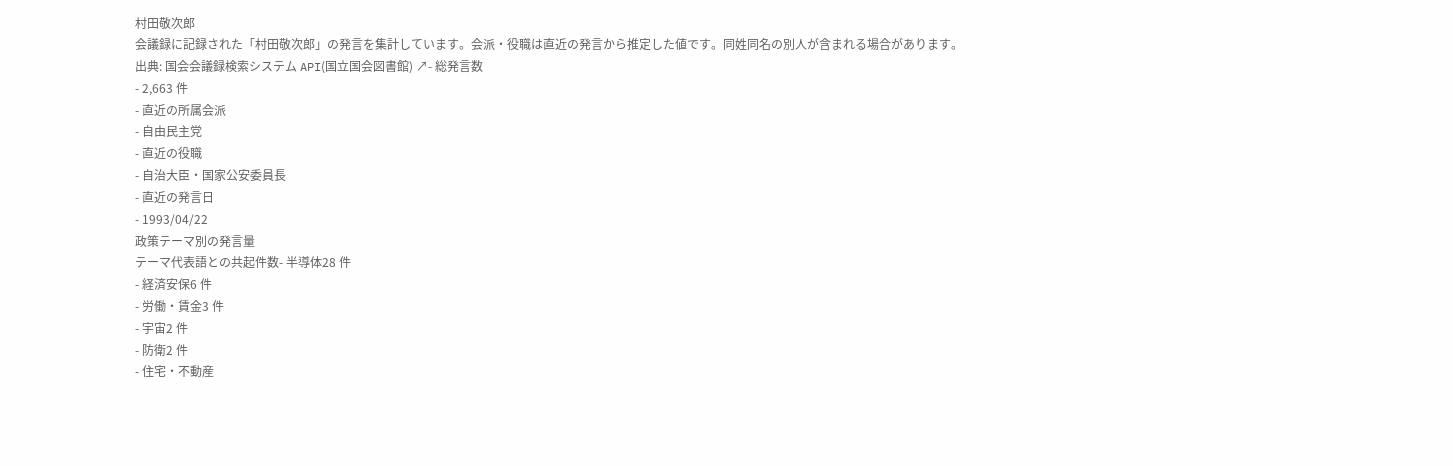村田敬次郎
会議録に記録された「村田敬次郎」の発言を集計しています。会派・役職は直近の発言から推定した値です。同姓同名の別人が含まれる場合があります。
出典: 国会会議録検索システム API(国立国会図書館) ↗- 総発言数
- 2,663 件
- 直近の所属会派
- 自由民主党
- 直近の役職
- 自治大臣・国家公安委員長
- 直近の発言日
- 1993/04/22
政策テーマ別の発言量
テーマ代表語との共起件数- 半導体28 件
- 経済安保6 件
- 労働・賃金3 件
- 宇宙2 件
- 防衛2 件
- 住宅・不動産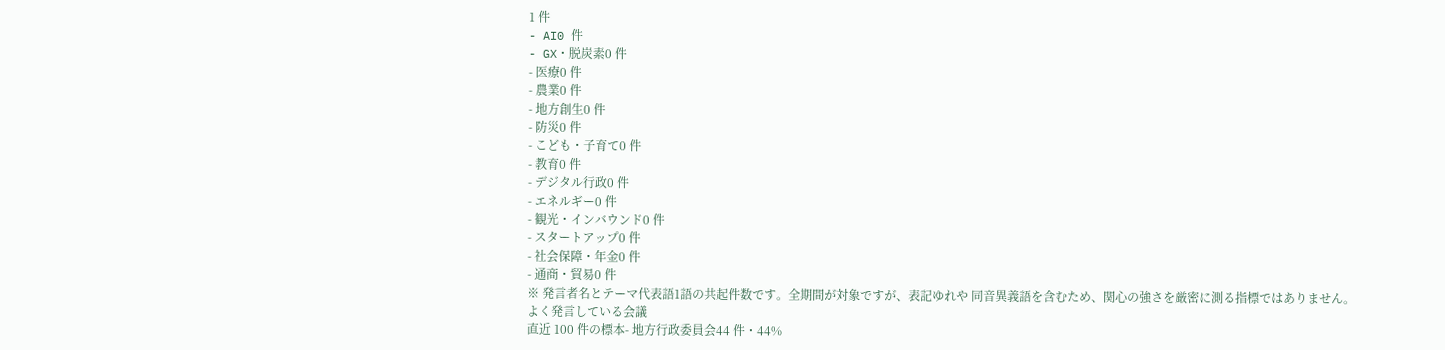1 件
- AI0 件
- GX・脱炭素0 件
- 医療0 件
- 農業0 件
- 地方創生0 件
- 防災0 件
- こども・子育て0 件
- 教育0 件
- デジタル行政0 件
- エネルギー0 件
- 観光・インバウンド0 件
- スタートアップ0 件
- 社会保障・年金0 件
- 通商・貿易0 件
※ 発言者名とテーマ代表語1語の共起件数です。全期間が対象ですが、表記ゆれや 同音異義語を含むため、関心の強さを厳密に測る指標ではありません。
よく発言している会議
直近 100 件の標本- 地方行政委員会44 件・44%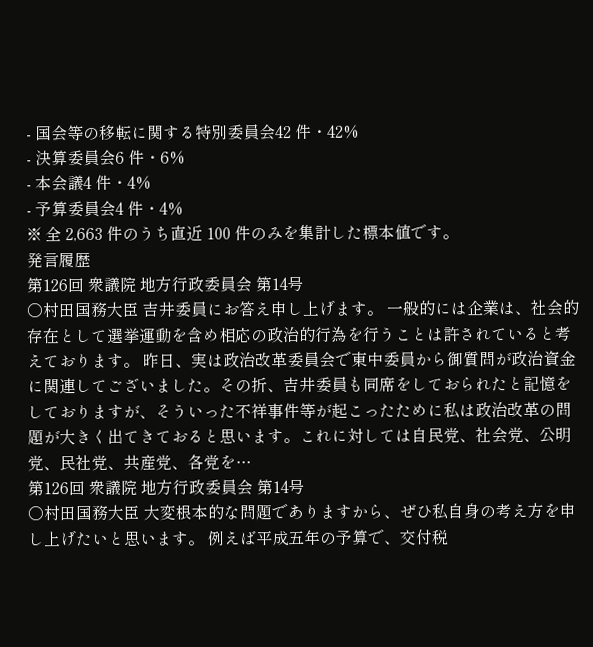- 国会等の移転に関する特別委員会42 件・42%
- 決算委員会6 件・6%
- 本会議4 件・4%
- 予算委員会4 件・4%
※ 全 2,663 件のうち直近 100 件のみを集計した標本値です。
発言履歴
第126回 衆議院 地方行政委員会 第14号
○村田国務大臣 吉井委員にお答え申し上げます。 一般的には企業は、社会的存在として選挙運動を含め相応の政治的行為を行うことは許されていると考えております。 昨日、実は政治改革委員会で東中委員から御質問が政治資金に関連してございました。その折、吉井委員も同席をしておられたと記憶をしておりますが、そういった不祥事件等が起こったために私は政治改革の問題が大きく出てきておると思います。これに対しては自民党、社会党、公明党、民社党、共産党、各党を…
第126回 衆議院 地方行政委員会 第14号
○村田国務大臣 大変根本的な問題でありますから、ぜひ私自身の考え方を申し上げたいと思います。 例えば平成五年の予算で、交付税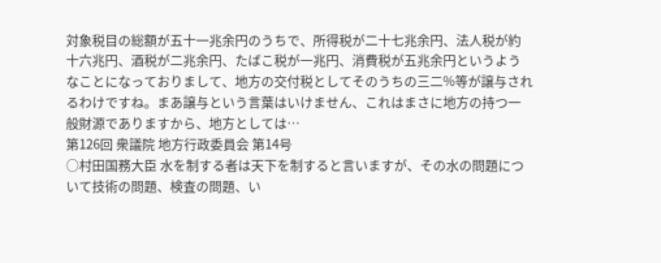対象税目の総額が五十一兆余円のうちで、所得税が二十七兆余円、法人税が約十六兆円、酒税が二兆余円、たばこ税が一兆円、消費税が五兆余円というようなことになっておりまして、地方の交付税としてそのうちの三二%等が譲与されるわけですね。まあ譲与という言葉はいけません、これはまさに地方の持つ一般財源でありますから、地方としては…
第126回 衆議院 地方行政委員会 第14号
○村田国務大臣 水を制する者は天下を制すると言いますが、その水の問題について技術の問題、検査の問題、い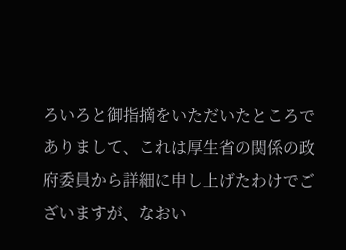ろいろと御指摘をいただいたところでありまして、これは厚生省の関係の政府委員から詳細に申し上げたわけでございますが、なおい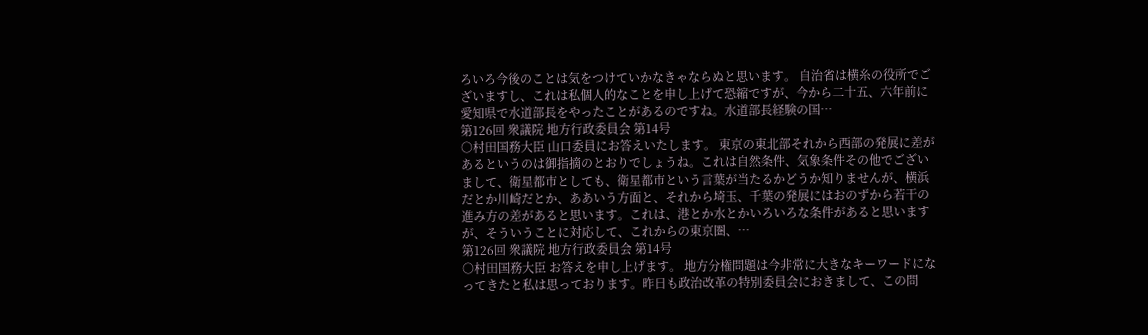ろいろ今後のことは気をつけていかなきゃならぬと思います。 自治省は横糸の役所でございますし、これは私個人的なことを申し上げて恐縮ですが、今から二十五、六年前に愛知県で水道部長をやったことがあるのですね。水道部長経験の国…
第126回 衆議院 地方行政委員会 第14号
○村田国務大臣 山口委員にお答えいたします。 東京の東北部それから西部の発展に差があるというのは御指摘のとおりでしょうね。これは自然条件、気象条件その他でございまして、衛星都市としても、衛星都市という言葉が当たるかどうか知りませんが、横浜だとか川崎だとか、ああいう方面と、それから埼玉、千葉の発展にはおのずから若干の進み方の差があると思います。これは、港とか水とかいろいろな条件があると思いますが、そういうことに対応して、これからの東京圏、…
第126回 衆議院 地方行政委員会 第14号
○村田国務大臣 お答えを申し上げます。 地方分権問題は今非常に大きなキーワードになってきたと私は思っております。昨日も政治改革の特別委員会におきまして、この問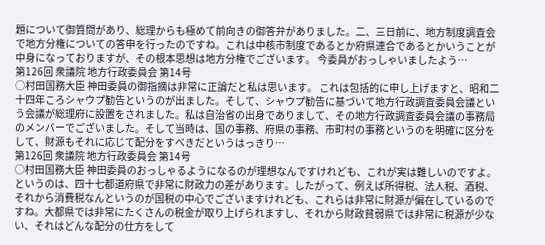題について御質問があり、総理からも極めて前向きの御答弁がありました。二、三日前に、地方制度調査会で地方分権についての答申を行ったのですね。これは中核市制度であるとか府県連合であるとかいうことが中身になっておりますが、その根本思想は地方分権でございます。 今委員がおっしゃいましたよう…
第126回 衆議院 地方行政委員会 第14号
○村田国務大臣 神田委員の御指摘は非常に正論だと私は思います。 これは包括的に申し上げますと、昭和二十四年ころシャウプ勧告というのが出ました。そして、シャウプ勧告に基づいて地方行政調査委員会議という会議が総理府に設置をされました。私は自治省の出身でありまして、その地方行政調査委員会議の事務局のメンバーでございました。そして当時は、国の事務、府県の事務、市町村の事務というのを明確に区分をして、財源もそれに応じて配分をすべきだというはっきり…
第126回 衆議院 地方行政委員会 第14号
○村田国務大臣 神田委員のおっしゃるようになるのが理想なんですけれども、これが実は難しいのですよ。というのは、四十七都道府県で非常に財政力の差があります。したがって、例えば所得税、法人税、酒税、それから消費税なんというのが国税の中心でございますけれども、これらは非常に財源が偏在しているのですね。大都県では非常にたくさんの税金が取り上げられますし、それから財政貧弱県では非常に税源が少ない、それはどんな配分の仕方をして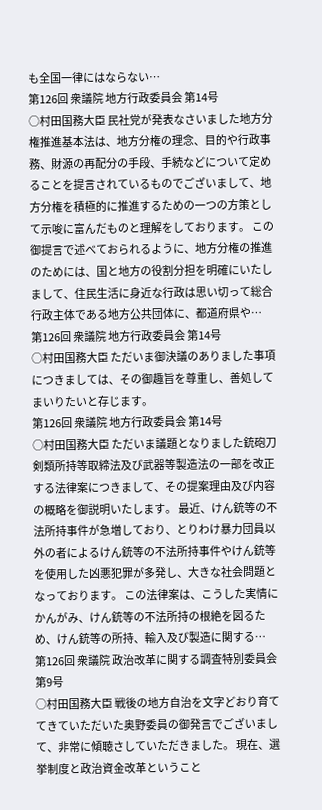も全国一律にはならない…
第126回 衆議院 地方行政委員会 第14号
○村田国務大臣 民社党が発表なさいました地方分権推進基本法は、地方分権の理念、目的や行政事務、財源の再配分の手段、手続などについて定めることを提言されているものでございまして、地方分権を積極的に推進するための一つの方策として示唆に富んだものと理解をしております。 この御提言で述べておられるように、地方分権の推進のためには、国と地方の役割分担を明確にいたしまして、住民生活に身近な行政は思い切って総合行政主体である地方公共団体に、都道府県や…
第126回 衆議院 地方行政委員会 第14号
○村田国務大臣 ただいま御決議のありました事項につきましては、その御趣旨を尊重し、善処してまいりたいと存じます。
第126回 衆議院 地方行政委員会 第14号
○村田国務大臣 ただいま議題となりました銃砲刀剣類所持等取締法及び武器等製造法の一部を改正する法律案につきまして、その提案理由及び内容の概略を御説明いたします。 最近、けん銃等の不法所持事件が急増しており、とりわけ暴力団員以外の者によるけん銃等の不法所持事件やけん銃等を使用した凶悪犯罪が多発し、大きな社会問題となっております。 この法律案は、こうした実情にかんがみ、けん銃等の不法所持の根絶を図るため、けん銃等の所持、輸入及び製造に関する…
第126回 衆議院 政治改革に関する調査特別委員会 第9号
○村田国務大臣 戦後の地方自治を文字どおり育ててきていただいた奥野委員の御発言でございまして、非常に傾聴さしていただきました。 現在、選挙制度と政治資金改革ということ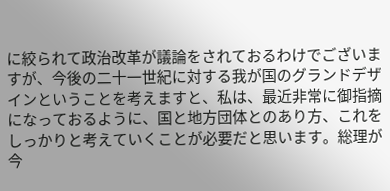に絞られて政治改革が議論をされておるわけでございますが、今後の二十一世紀に対する我が国のグランドデザインということを考えますと、私は、最近非常に御指摘になっておるように、国と地方団体とのあり方、これをしっかりと考えていくことが必要だと思います。総理が今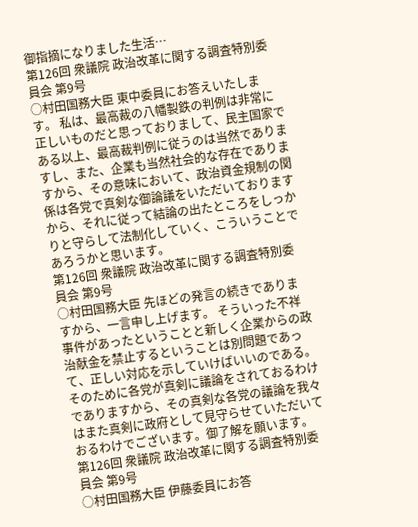御指摘になりました生活…
第126回 衆議院 政治改革に関する調査特別委員会 第9号
○村田国務大臣 東中委員にお答えいたします。 私は、最高裁の八幡製鉄の判例は非常に正しいものだと思っておりまして、民主国家である以上、最高裁判例に従うのは当然でありますし、また、企業も当然社会的な存在でありますから、その意味において、政治資金規制の関係は各党で真剣な御論議をいただいておりますから、それに従って結論の出たところをしっかりと守らして法制化していく、こういうことであろうかと思います。
第126回 衆議院 政治改革に関する調査特別委員会 第9号
○村田国務大臣 先ほどの発言の続きでありますから、一言申し上げます。 そういった不祥事件があったということと新しく企業からの政治献金を禁止するということは別問題であって、正しい対応を示していけばいいのである。そのために各党が真剣に議論をされておるわけでありますから、その真剣な各党の議論を我々はまた真剣に政府として見守らせていただいておるわけでございます。御了解を願います。
第126回 衆議院 政治改革に関する調査特別委員会 第9号
○村田国務大臣 伊藤委員にお答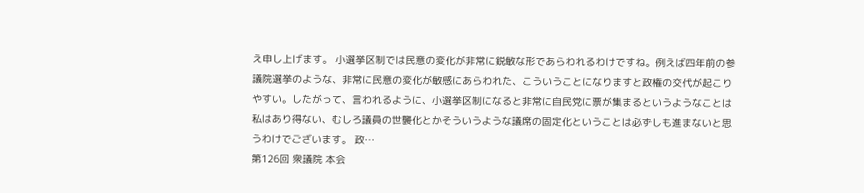え申し上げます。 小選挙区制では民意の変化が非常に鋭敏な形であらわれるわけですね。例えば四年前の参議院選挙のような、非常に民意の変化が敏感にあらわれた、こういうことになりますと政権の交代が起こりやすい。したがって、言われるように、小選挙区制になると非常に自民党に票が集まるというようなことは私はあり得ない、むしろ議員の世襲化とかそういうような議席の固定化ということは必ずしも進まないと思うわけでございます。 政…
第126回 衆議院 本会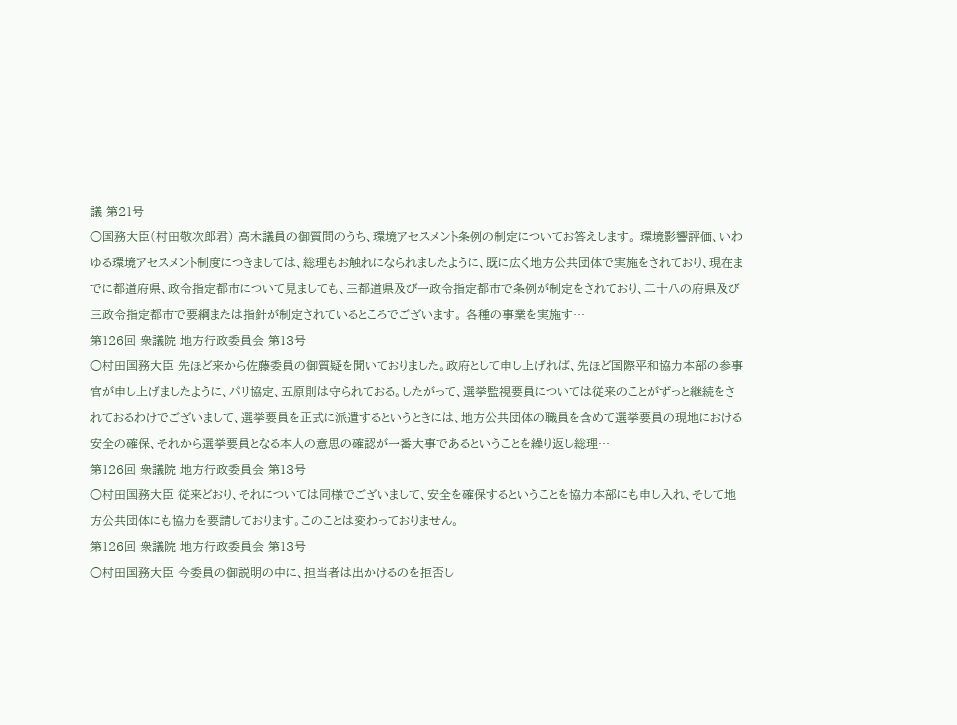議 第21号
○国務大臣(村田敬次郎君) 高木議員の御質問のうち、環境アセスメント条例の制定についてお答えします。 環境影響評価、いわゆる環境アセスメント制度につきましては、総理もお触れになられましたように、既に広く地方公共団体で実施をされており、現在までに都道府県、政令指定都市について見ましても、三都道県及び一政令指定都市で条例が制定をされており、二十八の府県及び三政令指定都市で要綱または指針が制定されているところでございます。 各種の事業を実施す…
第126回 衆議院 地方行政委員会 第13号
○村田国務大臣 先ほど来から佐藤委員の御質疑を聞いておりました。政府として申し上げれば、先ほど国際平和協力本部の参事官が申し上げましたように、パリ協定、五原則は守られておる。したがって、選挙監視要員については従来のことがずっと継続をされておるわけでございまして、選挙要員を正式に派遣するというときには、地方公共団体の職員を含めて選挙要員の現地における安全の確保、それから選挙要員となる本人の意思の確認が一番大事であるということを繰り返し総理…
第126回 衆議院 地方行政委員会 第13号
○村田国務大臣 従来どおり、それについては同様でございまして、安全を確保するということを協力本部にも申し入れ、そして地方公共団体にも協力を要請しております。このことは変わっておりません。
第126回 衆議院 地方行政委員会 第13号
○村田国務大臣 今委員の御説明の中に、担当者は出かけるのを拒否し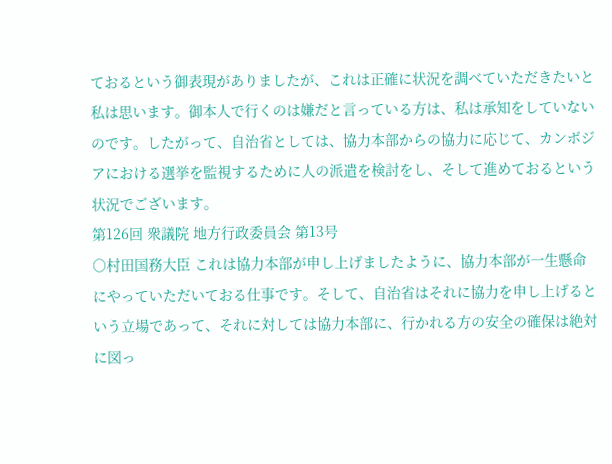ておるという御表現がありましたが、これは正確に状況を調べていただきたいと私は思います。御本人で行くのは嫌だと言っている方は、私は承知をしていないのです。したがって、自治省としては、協力本部からの協力に応じて、カンボジアにおける選挙を監視するために人の派遣を検討をし、そして進めておるという状況でございます。
第126回 衆議院 地方行政委員会 第13号
○村田国務大臣 これは協力本部が申し上げましたように、協力本部が一生懸命にやっていただいておる仕事です。そして、自治省はそれに協力を申し上げるという立場であって、それに対しては協力本部に、行かれる方の安全の確保は絶対に図っ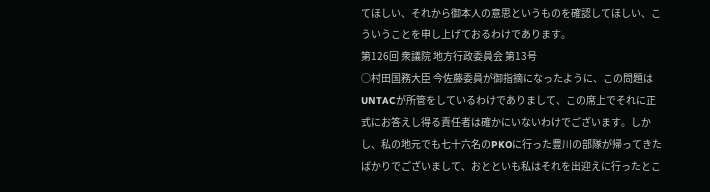てほしい、それから御本人の意思というものを確認してほしい、こういうことを申し上げておるわけであります。
第126回 衆議院 地方行政委員会 第13号
○村田国務大臣 今佐藤委員が御指摘になったように、この問題はUNTACが所管をしているわけでありまして、この席上でそれに正式にお答えし得る責任者は確かにいないわけでございます。しかし、私の地元でも七十六名のPKOに行った豊川の部隊が帰ってきたばかりでございまして、おとといも私はそれを出迎えに行ったとこ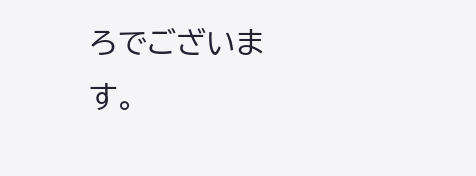ろでございます。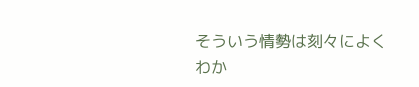そういう情勢は刻々によくわか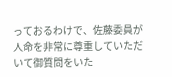っておるわけで、佐藤委員が人命を非常に尊重していただいて御質問をいた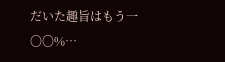だいた趣旨はもう一〇〇%…